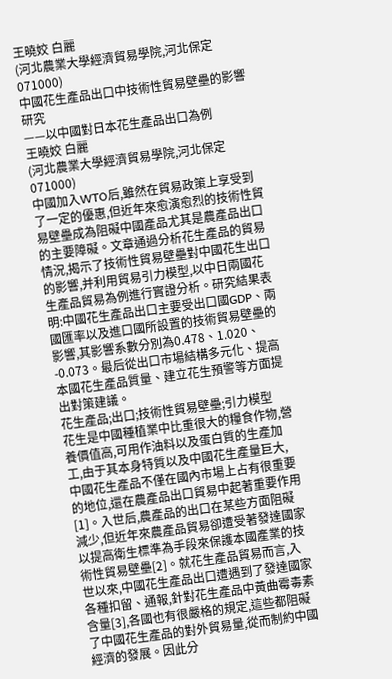王曉姣 白麗
(河北農業大學經濟貿易學院,河北保定071000)
中國花生產品出口中技術性貿易壁壘的影響研究
——以中國對日本花生產品出口為例
王曉姣 白麗
(河北農業大學經濟貿易學院,河北保定071000)
中國加入WTO后,雖然在貿易政策上享受到了一定的優惠,但近年來愈演愈烈的技術性貿易壁壘成為阻礙中國產品尤其是農產品出口的主要障礙。文章通過分析花生產品的貿易情況,揭示了技術性貿易壁壘對中國花生出口的影響,并利用貿易引力模型,以中日兩國花生產品貿易為例進行實證分析。研究結果表明:中國花生產品出口主要受出口國GDP、兩國匯率以及進口國所設置的技術貿易壁壘的影響,其影響系數分別為0.478、1.020、-0.073。最后從出口市場結構多元化、提高本國花生產品質量、建立花生預警等方面提出對策建議。
花生產品;出口;技術性貿易壁壘;引力模型
花生是中國種植業中比重很大的糧食作物,營養價值高,可用作油料以及蛋白質的生產加工,由于其本身特質以及中國花生產量巨大,中國花生產品不僅在國內市場上占有很重要的地位,還在農產品出口貿易中起著重要作用[1]。入世后,農產品的出口在某些方面阻礙減少,但近年來農產品貿易卻遭受著發達國家以提高衛生標準為手段來保護本國產業的技術性貿易壁壘[2]。就花生產品貿易而言,入世以來,中國花生產品出口遭遇到了發達國家各種扣留、通報,針對花生產品中黃曲霉毒素含量[3],各國也有很嚴格的規定,這些都阻礙了中國花生產品的對外貿易量,從而制約中國經濟的發展。因此分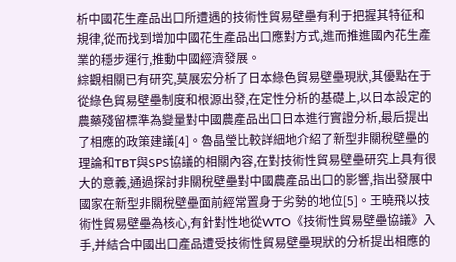析中國花生產品出口所遭遇的技術性貿易壁壘有利于把握其特征和規律,從而找到增加中國花生產品出口應對方式,進而推進國內花生產業的穩步運行,推動中國經濟發展。
綜觀相關已有研究,莫展宏分析了日本綠色貿易壁壘現狀,其優點在于從綠色貿易壁壘制度和根源出發,在定性分析的基礎上,以日本設定的農藥殘留標準為變量對中國農產品出口日本進行實證分析,最后提出了相應的政策建議[4]。魯晶瑩比較詳細地介紹了新型非關稅壁壘的理論和TBT與SPS協議的相關內容,在對技術性貿易壁壘研究上具有很大的意義,通過探討非關稅壁壘對中國農產品出口的影響,指出發展中國家在新型非關稅壁壘面前經常置身于劣勢的地位[5]。王曉飛以技術性貿易壁壘為核心,有針對性地從WTO《技術性貿易壁壘協議》入手,并結合中國出口產品遭受技術性貿易壁壘現狀的分析提出相應的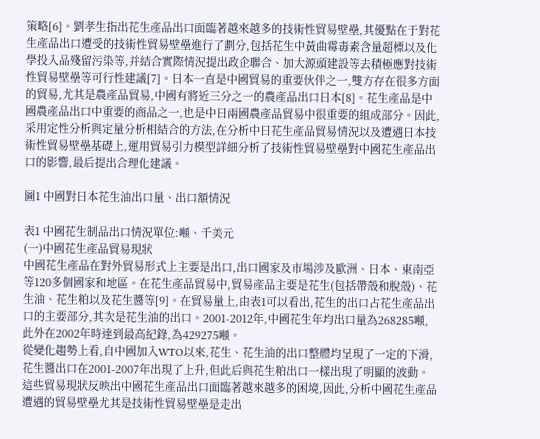策略[6]。劉孝生指出花生產品出口面臨著越來越多的技術性貿易壁壘,其優點在于對花生產品出口遭受的技術性貿易壁壘進行了劃分,包括花生中黃曲霉毒素含量超標以及化學投入品殘留污染等,并結合實際情況提出政企聯合、加大源頭建設等去積極應對技術性貿易壁壘等可行性建議[7]。日本一直是中國貿易的重要伙伴之一,雙方存在很多方面的貿易,尤其是農產品貿易,中國有將近三分之一的農產品出口日本[8]。花生產品是中國農產品出口中重要的商品之一,也是中日兩國農產品貿易中很重要的組成部分。因此,采用定性分析與定量分析相結合的方法,在分析中日花生產品貿易情況以及遭遇日本技術性貿易壁壘基礎上,運用貿易引力模型詳細分析了技術性貿易壁壘對中國花生產品出口的影響,最后提出合理化建議。

圖1 中國對日本花生油出口量、出口額情況

表1 中國花生制品出口情況單位:噸、千美元
(一)中國花生產品貿易現狀
中國花生產品在對外貿易形式上主要是出口,出口國家及市場涉及歐洲、日本、東南亞等120多個國家和地區。在花生產品貿易中,貿易產品主要是花生(包括帶殼和脫殼)、花生油、花生粕以及花生醬等[9]。在貿易量上,由表1可以看出,花生的出口占花生產品出口的主要部分,其次是花生油的出口。2001-2012年,中國花生年均出口量為268285噸,此外在2002年時達到最高紀錄,為429275噸。
從變化趨勢上看,自中國加入WTO以來,花生、花生油的出口整體均呈現了一定的下滑,花生醬出口在2001-2007年出現了上升,但此后與花生粕出口一樣出現了明顯的波動。這些貿易現狀反映出中國花生產品出口面臨著越來越多的困境,因此,分析中國花生產品遭遇的貿易壁壘尤其是技術性貿易壁壘是走出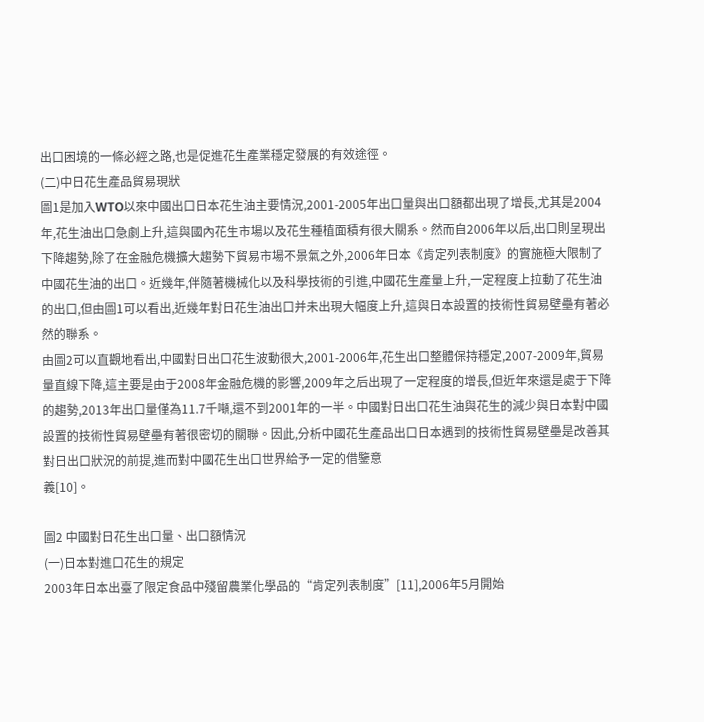出口困境的一條必經之路,也是促進花生產業穩定發展的有效途徑。
(二)中日花生產品貿易現狀
圖1是加入WTO以來中國出口日本花生油主要情況,2001-2005年出口量與出口額都出現了增長,尤其是2004年,花生油出口急劇上升,這與國內花生市場以及花生種植面積有很大關系。然而自2006年以后,出口則呈現出下降趨勢,除了在金融危機擴大趨勢下貿易市場不景氣之外,2006年日本《肯定列表制度》的實施極大限制了中國花生油的出口。近幾年,伴隨著機械化以及科學技術的引進,中國花生產量上升,一定程度上拉動了花生油的出口,但由圖1可以看出,近幾年對日花生油出口并未出現大幅度上升,這與日本設置的技術性貿易壁壘有著必然的聯系。
由圖2可以直觀地看出,中國對日出口花生波動很大,2001-2006年,花生出口整體保持穩定,2007-2009年,貿易量直線下降,這主要是由于2008年金融危機的影響,2009年之后出現了一定程度的增長,但近年來還是處于下降的趨勢,2013年出口量僅為11.7千噸,還不到2001年的一半。中國對日出口花生油與花生的減少與日本對中國設置的技術性貿易壁壘有著很密切的關聯。因此,分析中國花生產品出口日本遇到的技術性貿易壁壘是改善其對日出口狀況的前提,進而對中國花生出口世界給予一定的借鑒意
義[10]。

圖2 中國對日花生出口量、出口額情況
(一)日本對進口花生的規定
2003年日本出臺了限定食品中殘留農業化學品的“肯定列表制度”[11],2006年5月開始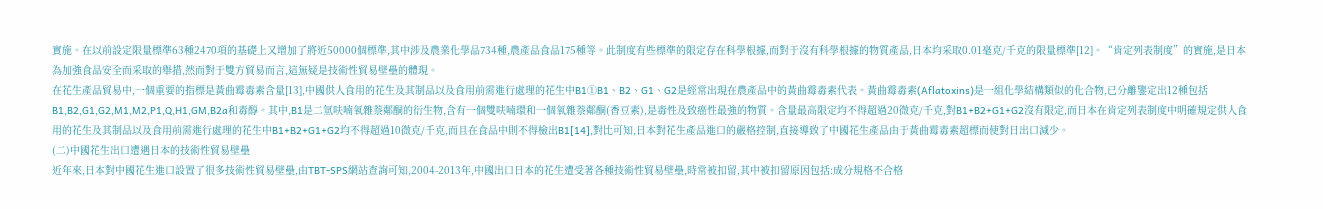實施。在以前設定限量標準63種2470項的基礎上又增加了將近50000個標準,其中涉及農業化學品734種,農產品食品175種等。此制度有些標準的限定存在科學根據,而對于沒有科學根據的物質產品,日本均采取0.01毫克/千克的限量標準[12]。“肯定列表制度”的實施,是日本為加強食品安全而采取的舉措,然而對于雙方貿易而言,這無疑是技術性貿易壁壘的體現。
在花生產品貿易中,一個重要的指標是黃曲霉毒素含量[13],中國供人食用的花生及其制品以及食用前需進行處理的花生中B1①B1、B2、G1、G2是經常出現在農產品中的黃曲霉毒素代表。黃曲霉毒素(Aflatoxins)是一組化學結構類似的化合物,已分離鑒定出12種包括B1,B2,G1,G2,M1,M2,P1,Q,H1,GM,B2a和毒醇。其中,B1是二氫呋喃氧雜萘鄰酮的衍生物,含有一個雙呋喃環和一個氧雜萘鄰酮(香豆素),是毒性及致癌性最強的物質。含量最高限定均不得超過20微克/千克,對B1+B2+G1+G2沒有限定,而日本在肯定列表制度中明確規定供人食用的花生及其制品以及食用前需進行處理的花生中B1+B2+G1+G2均不得超過10微克/千克,而且在食品中則不得檢出B1[14],對比可知,日本對花生產品進口的嚴格控制,直接導致了中國花生產品由于黃曲霉毒素超標而使對日出口減少。
(二)中國花生出口遭遇日本的技術性貿易壁壘
近年來,日本對中國花生進口設置了很多技術性貿易壁壘,由TBT-SPS網站查詢可知,2004-2013年,中國出口日本的花生遭受著各種技術性貿易壁壘,時常被扣留,其中被扣留原因包括:成分規格不合格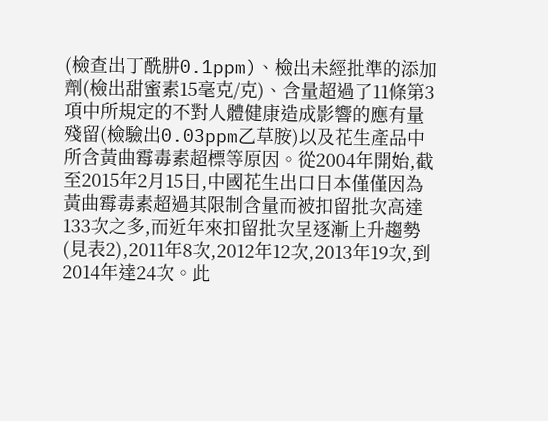(檢查出丁酰肼0.1ppm)、檢出未經批準的添加劑(檢出甜蜜素15毫克/克)、含量超過了11條第3項中所規定的不對人體健康造成影響的應有量殘留(檢驗出0.03ppm乙草胺)以及花生產品中所含黃曲霉毒素超標等原因。從2004年開始,截至2015年2月15日,中國花生出口日本僅僅因為黃曲霉毒素超過其限制含量而被扣留批次高達133次之多,而近年來扣留批次呈逐漸上升趨勢(見表2),2011年8次,2012年12次,2013年19次,到2014年達24次。此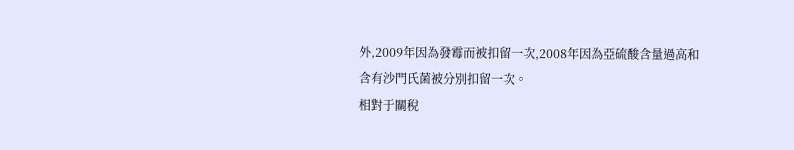外,2009年因為發霉而被扣留一次,2008年因為亞硫酸含量過高和含有沙門氏菌被分別扣留一次。
相對于關稅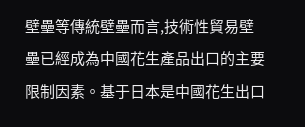壁壘等傳統壁壘而言,技術性貿易壁壘已經成為中國花生產品出口的主要限制因素。基于日本是中國花生出口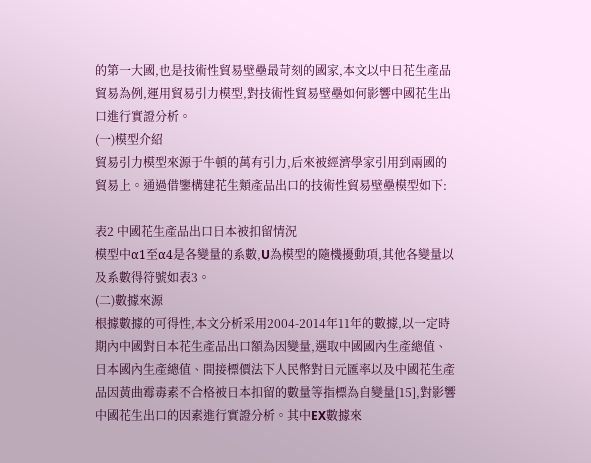的第一大國,也是技術性貿易壁壘最苛刻的國家,本文以中日花生產品貿易為例,運用貿易引力模型,對技術性貿易壁壘如何影響中國花生出口進行實證分析。
(一)模型介紹
貿易引力模型來源于牛頓的萬有引力,后來被經濟學家引用到兩國的貿易上。通過借鑒構建花生類產品出口的技術性貿易壁壘模型如下:

表2 中國花生產品出口日本被扣留情況
模型中α1至α4是各變量的系數,U為模型的隨機擾動項,其他各變量以及系數得符號如表3。
(二)數據來源
根據數據的可得性,本文分析采用2004-2014年11年的數據,以一定時期內中國對日本花生產品出口額為因變量,選取中國國內生產總值、日本國內生產總值、間接標價法下人民幣對日元匯率以及中國花生產品因黃曲霉毒素不合格被日本扣留的數量等指標為自變量[15],對影響中國花生出口的因素進行實證分析。其中EX數據來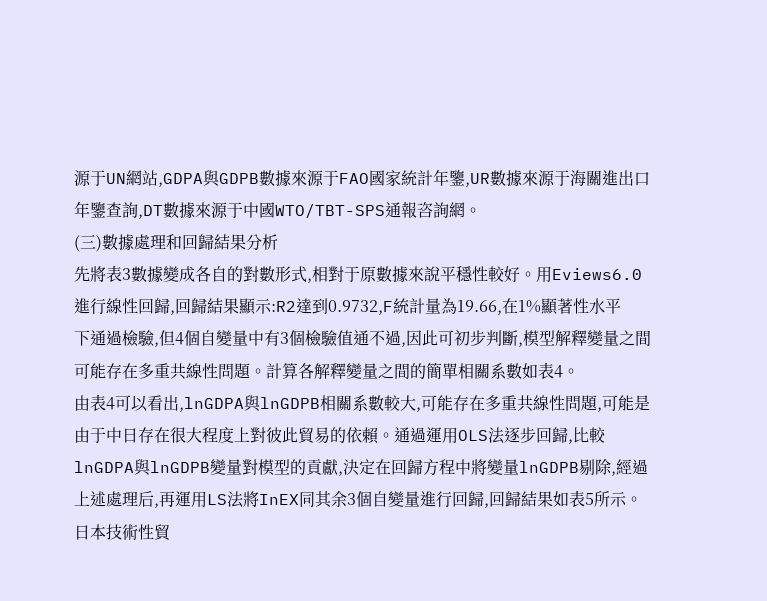源于UN網站,GDPA與GDPB數據來源于FAO國家統計年鑒,UR數據來源于海關進出口年鑒查詢,DT數據來源于中國WTO/TBT-SPS通報咨詢網。
(三)數據處理和回歸結果分析
先將表3數據變成各自的對數形式,相對于原數據來說平穩性較好。用Eviews6.0進行線性回歸,回歸結果顯示:R2達到0.9732,F統計量為19.66,在1%顯著性水平下通過檢驗,但4個自變量中有3個檢驗值通不過,因此可初步判斷,模型解釋變量之間可能存在多重共線性問題。計算各解釋變量之間的簡單相關系數如表4。
由表4可以看出,lnGDPA與lnGDPB相關系數較大,可能存在多重共線性問題,可能是由于中日存在很大程度上對彼此貿易的依賴。通過運用OLS法逐步回歸,比較lnGDPA與lnGDPB變量對模型的貢獻,決定在回歸方程中將變量lnGDPB剔除,經過上述處理后,再運用LS法將InEX同其余3個自變量進行回歸,回歸結果如表5所示。
日本技術性貿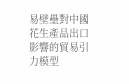易壁壘對中國花生產品出口影響的貿易引力模型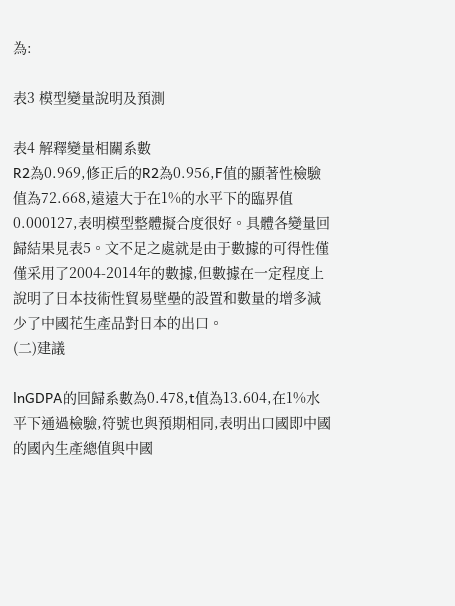為:

表3 模型變量說明及預測

表4 解釋變量相關系數
R2為0.969,修正后的R2為0.956,F值的顯著性檢驗值為72.668,遠遠大于在1%的水平下的臨界值0.000127,表明模型整體擬合度很好。具體各變量回歸結果見表5。文不足之處就是由于數據的可得性僅僅采用了2004-2014年的數據,但數據在一定程度上說明了日本技術性貿易壁壘的設置和數量的增多減少了中國花生產品對日本的出口。
(二)建議

lnGDPA的回歸系數為0.478,t值為13.604,在1%水平下通過檢驗,符號也與預期相同,表明出口國即中國的國內生產總值與中國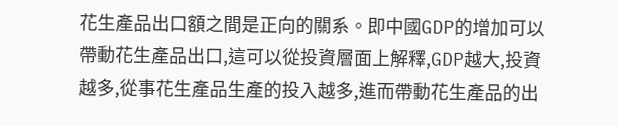花生產品出口額之間是正向的關系。即中國GDP的增加可以帶動花生產品出口,這可以從投資層面上解釋,GDP越大,投資越多,從事花生產品生產的投入越多,進而帶動花生產品的出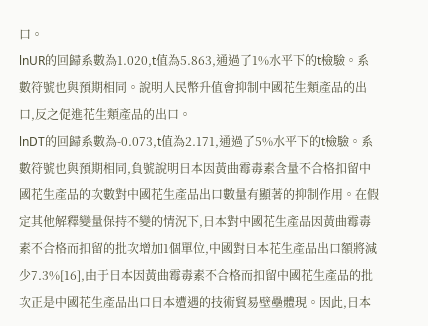口。
lnUR的回歸系數為1.020,t值為5.863,通過了1%水平下的t檢驗。系數符號也與預期相同。說明人民幣升值會抑制中國花生類產品的出口,反之促進花生類產品的出口。
lnDT的回歸系數為-0.073,t值為2.171,通過了5%水平下的t檢驗。系數符號也與預期相同,負號說明日本因黃曲霉毒素含量不合格扣留中國花生產品的次數對中國花生產品出口數量有顯著的抑制作用。在假定其他解釋變量保持不變的情況下,日本對中國花生產品因黃曲霉毒素不合格而扣留的批次增加1個單位,中國對日本花生產品出口額將減少7.3%[16],由于日本因黃曲霉毒素不合格而扣留中國花生產品的批次正是中國花生產品出口日本遭遇的技術貿易壁壘體現。因此,日本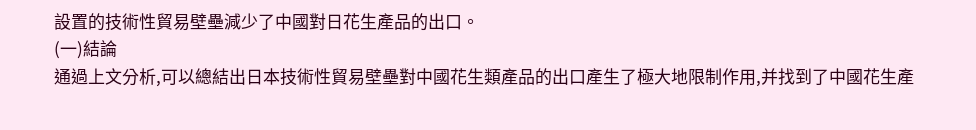設置的技術性貿易壁壘減少了中國對日花生產品的出口。
(一)結論
通過上文分析,可以總結出日本技術性貿易壁壘對中國花生類產品的出口產生了極大地限制作用,并找到了中國花生產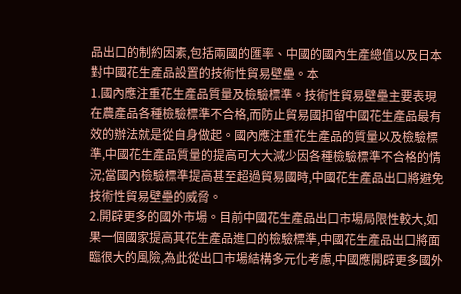品出口的制約因素,包括兩國的匯率、中國的國內生產總值以及日本對中國花生產品設置的技術性貿易壁壘。本
1.國內應注重花生產品質量及檢驗標準。技術性貿易壁壘主要表現在農產品各種檢驗標準不合格,而防止貿易國扣留中國花生產品最有效的辦法就是從自身做起。國內應注重花生產品的質量以及檢驗標準,中國花生產品質量的提高可大大減少因各種檢驗標準不合格的情況;當國內檢驗標準提高甚至超過貿易國時,中國花生產品出口將避免技術性貿易壁壘的威脅。
2.開辟更多的國外市場。目前中國花生產品出口市場局限性較大,如果一個國家提高其花生產品進口的檢驗標準,中國花生產品出口將面臨很大的風險,為此從出口市場結構多元化考慮,中國應開辟更多國外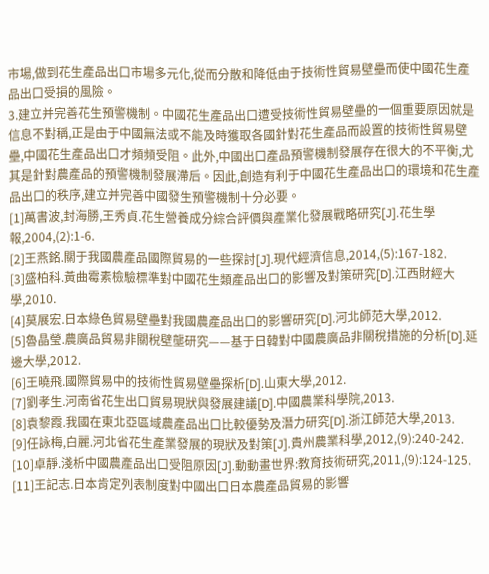市場,做到花生產品出口市場多元化,從而分散和降低由于技術性貿易壁壘而使中國花生產品出口受損的風險。
3.建立并完善花生預警機制。中國花生產品出口遭受技術性貿易壁壘的一個重要原因就是信息不對稱,正是由于中國無法或不能及時獲取各國針對花生產品而設置的技術性貿易壁壘,中國花生產品出口才頻頻受阻。此外,中國出口產品預警機制發展存在很大的不平衡,尤其是針對農產品的預警機制發展滯后。因此,創造有利于中國花生產品出口的環境和花生產品出口的秩序,建立并完善中國發生預警機制十分必要。
[1]萬書波,封海勝,王秀貞.花生營養成分綜合評價與產業化發展戰略研究[J].花生學報,2004,(2):1-6.
[2]王燕銘.關于我國農產品國際貿易的一些探討[J].現代經濟信息,2014,(5):167-182.
[3]盛柏科.黃曲霉素檢驗標準對中國花生類產品出口的影響及對策研究[D].江西財經大學,2010.
[4]莫展宏.日本綠色貿易壁壘對我國農產品出口的影響研究[D].河北師范大學,2012.
[5]魯晶瑩.農廣品貿易非關稅壁壟研究——基于日韓對中國農廣品非關稅措施的分析[D].延邊大學,2012.
[6]王曉飛.國際貿易中的技術性貿易壁壘探析[D].山東大學,2012.
[7]劉孝生.河南省花生出口貿易現狀與發展建議[D].中國農業科學院,2013.
[8]袁黎霞.我國在東北亞區域農產品出口比較優勢及潛力研究[D].浙江師范大學,2013.
[9]任詠梅,白麗.河北省花生產業發展的現狀及對策[J].貴州農業科學,2012,(9):240-242.
[10]卓靜.淺析中國農產品出口受阻原因[J].動動畫世界:教育技術研究,2011,(9):124-125.
[11]王記志.日本肯定列表制度對中國出口日本農產品貿易的影響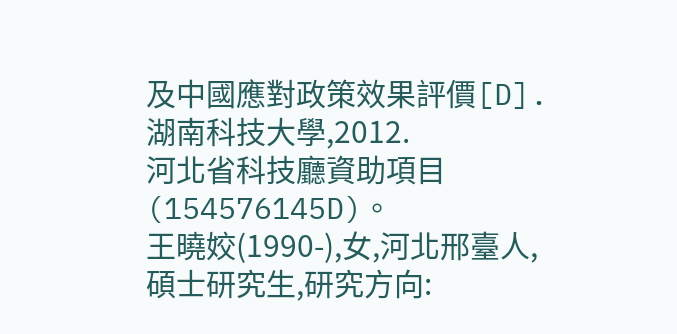及中國應對政策效果評價[D].湖南科技大學,2012.
河北省科技廳資助項目(154576145D)。
王曉姣(1990-),女,河北邢臺人,碩士研究生,研究方向: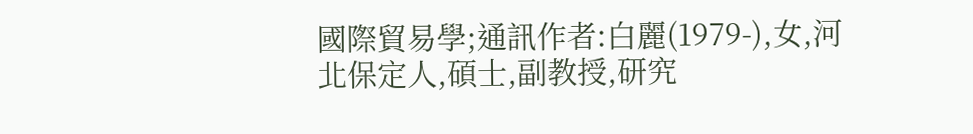國際貿易學;通訊作者:白麗(1979-),女,河北保定人,碩士,副教授,研究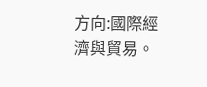方向:國際經濟與貿易。